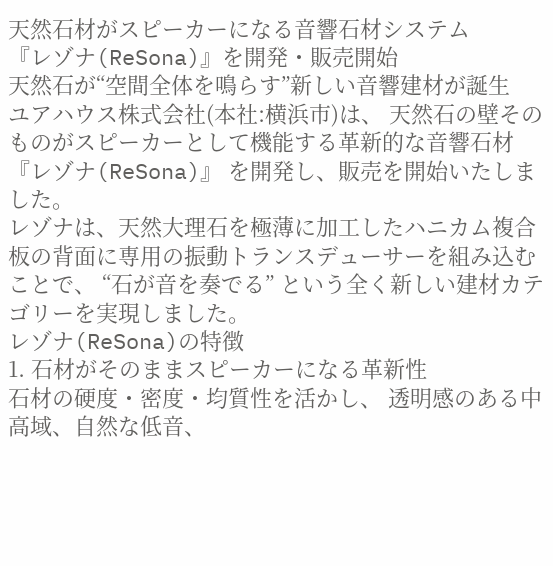天然石材がスピーカーになる音響石材システム
『レゾナ(ReSona)』を開発・販売開始
天然石が“空間全体を鳴らす”新しい音響建材が誕生
ユアハウス株式会社(本社:横浜市)は、 天然石の壁そのものがスピーカーとして機能する革新的な音響石材 『レゾナ(ReSona)』 を開発し、販売を開始いたしました。
レゾナは、天然大理石を極薄に加工したハニカム複合板の背面に専用の振動トランスデューサーを組み込むことで、 “石が音を奏でる” という全く新しい建材カテゴリーを実現しました。
レゾナ(ReSona)の特徴
1. 石材がそのままスピーカーになる革新性
石材の硬度・密度・均質性を活かし、 透明感のある中高域、自然な低音、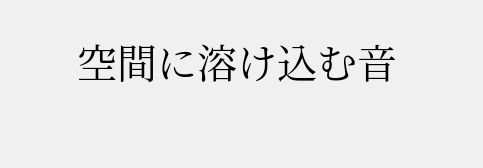空間に溶け込む音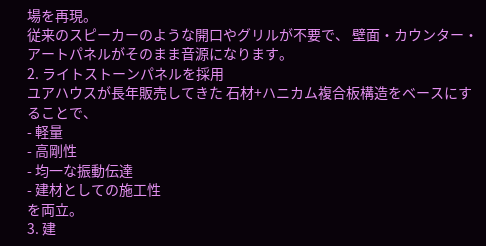場を再現。
従来のスピーカーのような開口やグリルが不要で、 壁面・カウンター・アートパネルがそのまま音源になります。
2. ライトストーンパネルを採用
ユアハウスが長年販売してきた 石材+ハニカム複合板構造をベースにすることで、
- 軽量
- 高剛性
- 均一な振動伝達
- 建材としての施工性
を両立。
3. 建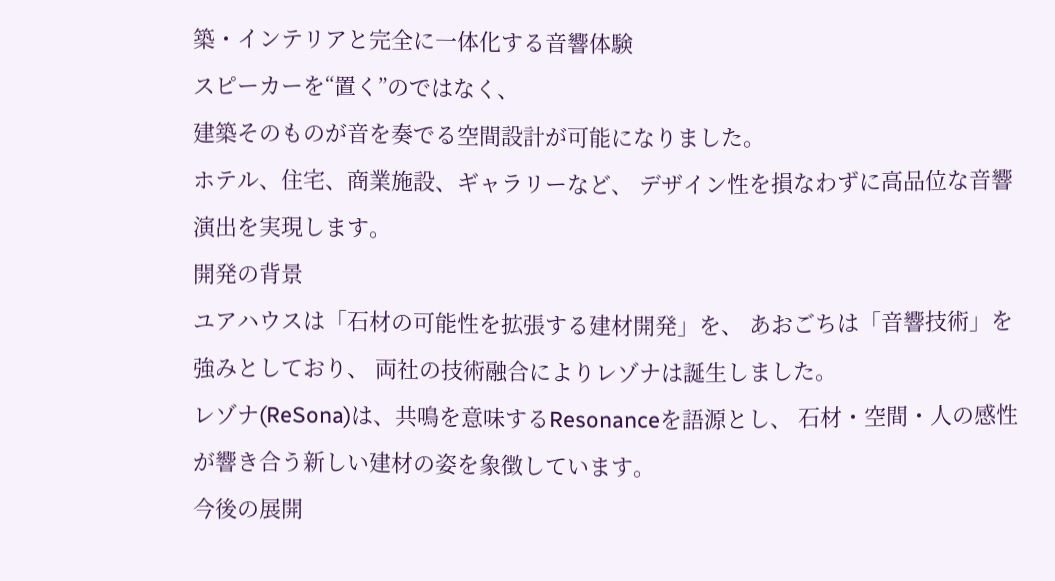築・インテリアと完全に一体化する音響体験
スピーカーを“置く”のではなく、
建築そのものが音を奏でる空間設計が可能になりました。
ホテル、住宅、商業施設、ギャラリーなど、 デザイン性を損なわずに高品位な音響演出を実現します。
開発の背景
ユアハウスは「石材の可能性を拡張する建材開発」を、 あおごちは「音響技術」を強みとしており、 両社の技術融合によりレゾナは誕生しました。
レゾナ(ReSona)は、共鳴を意味するResonanceを語源とし、 石材・空間・人の感性が響き合う新しい建材の姿を象徴しています。
今後の展開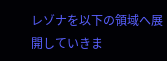レゾナを以下の領域へ展開していきま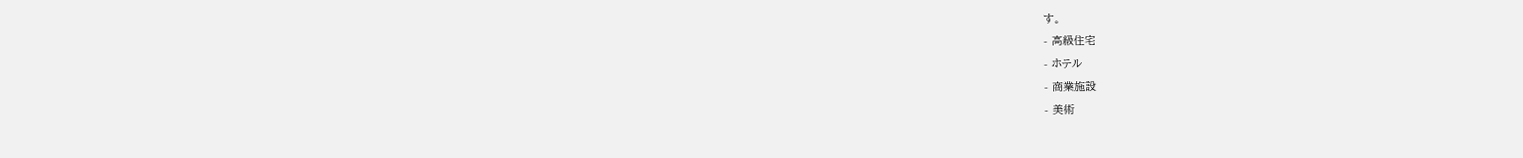す。
- 高級住宅
- ホテル
- 商業施設
- 美術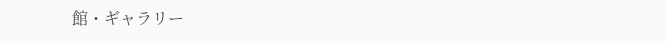館・ギャラリー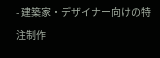- 建築家・デザイナー向けの特注制作